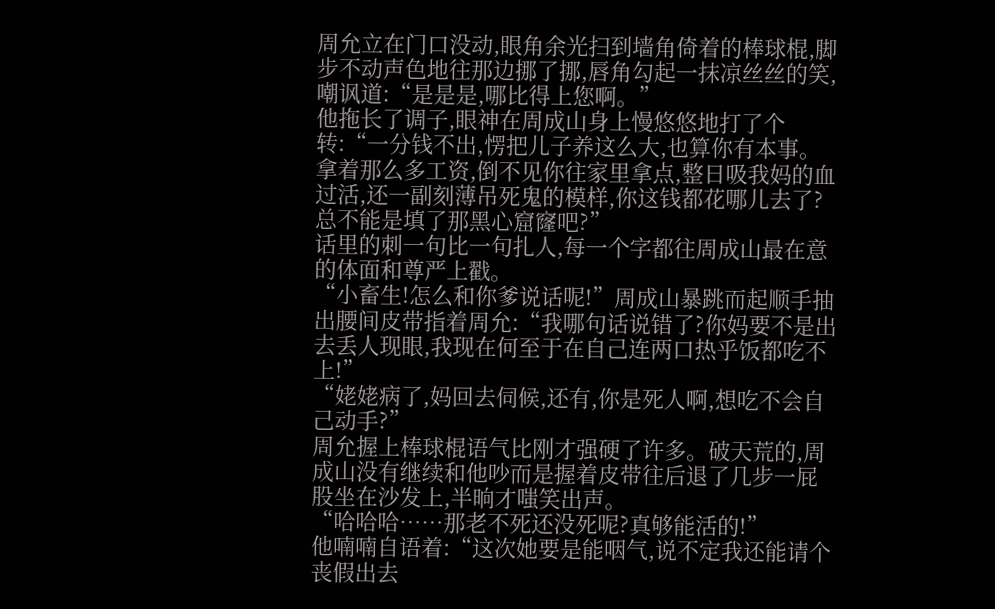周允立在门口没动,眼角余光扫到墙角倚着的棒球棍,脚步不动声色地往那边挪了挪,唇角勾起一抹凉丝丝的笑,嘲讽道:“是是是,哪比得上您啊。”
他拖长了调子,眼神在周成山身上慢悠悠地打了个转:“一分钱不出,愣把儿子养这么大,也算你有本事。拿着那么多工资,倒不见你往家里拿点,整日吸我妈的血过活,还一副刻薄吊死鬼的模样,你这钱都花哪儿去了?总不能是填了那黑心窟窿吧?”
话里的刺一句比一句扎人,每一个字都往周成山最在意的体面和尊严上戳。
“小畜生!怎么和你爹说话呢!”周成山暴跳而起顺手抽出腰间皮带指着周允:“我哪句话说错了?你妈要不是出去丢人现眼,我现在何至于在自己连两口热乎饭都吃不上!”
“姥姥病了,妈回去伺候,还有,你是死人啊,想吃不会自己动手?”
周允握上棒球棍语气比刚才强硬了许多。破天荒的,周成山没有继续和他吵而是握着皮带往后退了几步一屁股坐在沙发上,半晌才嗤笑出声。
“哈哈哈……那老不死还没死呢?真够能活的!”
他喃喃自语着:“这次她要是能咽气,说不定我还能请个丧假出去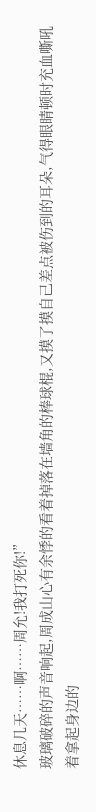休息几天……啊……周允!我打死你!”
玻璃破碎的声音响起,周成山心有余悸的看着掉落在墙角的棒球棍,又摸了摸自己差点被伤到的耳朵,气得眼睛顿时充血嘶吼着拿起身边的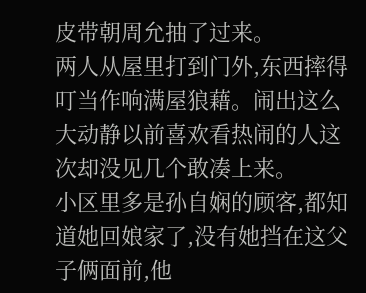皮带朝周允抽了过来。
两人从屋里打到门外,东西摔得叮当作响满屋狼藉。闹出这么大动静以前喜欢看热闹的人这次却没见几个敢凑上来。
小区里多是孙自娴的顾客,都知道她回娘家了,没有她挡在这父子俩面前,他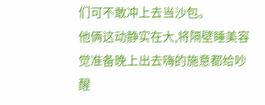们可不敢冲上去当沙包。
他俩这动静实在大,将隔壁睡美容觉准备晚上出去嗨的施意都给吵醒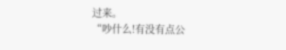过来。
“吵什么!有没有点公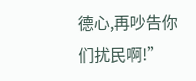德心,再吵告你们扰民啊!”